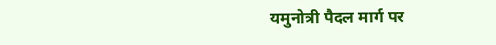यमुनोत्री पैदल मार्ग पर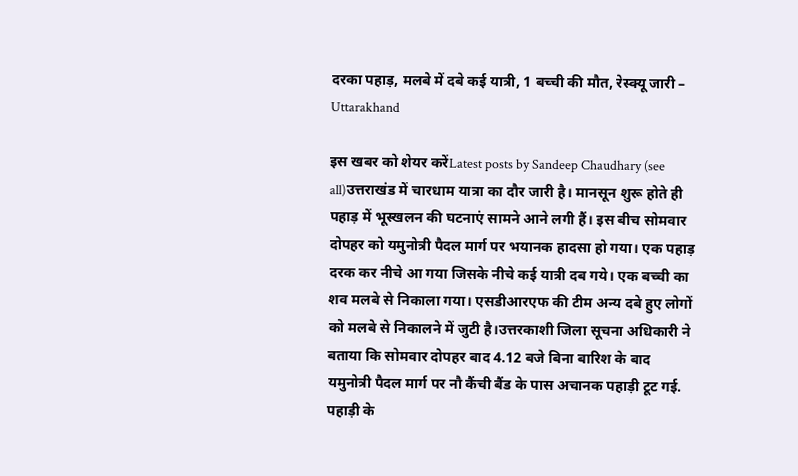दरका पहाड़, मलबे में दबे कई यात्री, 1 बच्ची की मौत, रेस्क्यू जारी – Uttarakhand

इस खबर को शेयर करेंLatest posts by Sandeep Chaudhary (see all)उत्तराखंड में चारधाम यात्रा का दौर जारी है। मानसून शुरू होते ही पहाड़ में भूस्खलन की घटनाएं सामने आने लगी हैं। इस बीच सोमवार दोपहर को यमुनोत्री पैदल मार्ग पर भयानक हादसा हो गया। एक पहाड़ दरक कर नीचे आ गया जिसके नीचे कई यात्री दब गये। एक बच्ची का शव मलबे से निकाला गया। एसडीआरएफ की टीम अन्य दबे हुए लोगों को मलबे से निकालने में जुटी है।उत्तरकाशी जिला सूचना अधिकारी ने बताया कि सोमवार दोपहर बाद 4.12 बजे बिना बारिश के बाद यमुनोत्री पैदल मार्ग पर नौ कैंची बैंड के पास अचानक पहाड़ी टूट गई. पहाड़ी के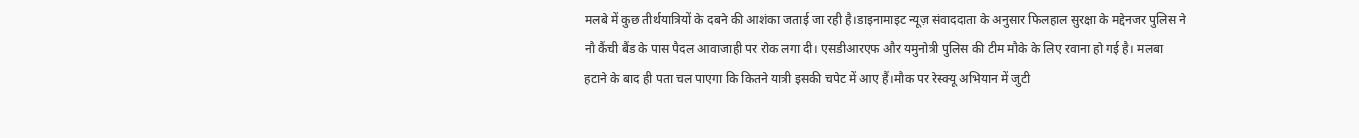मलबे में कुछ तीर्थयात्रियों के दबने की आशंका जताई जा रही है।डाइनामाइट न्यूज़ संवाददाता के अनुसार फिलहाल सुरक्षा के मद्देनजर पुलिस ने नौ कैंची बैंड के पास पैदल आवाजाही पर रोक लगा दी। एसडीआरएफ और यमुनोत्री पुलिस की टीम मौके के लिए रवाना हो गई है। मलबा हटाने के बाद ही पता चल पाएगा कि कितने यात्री इसकी चपेट में आए हैं।मौक पर रेस्क्यू अभियान में जुटी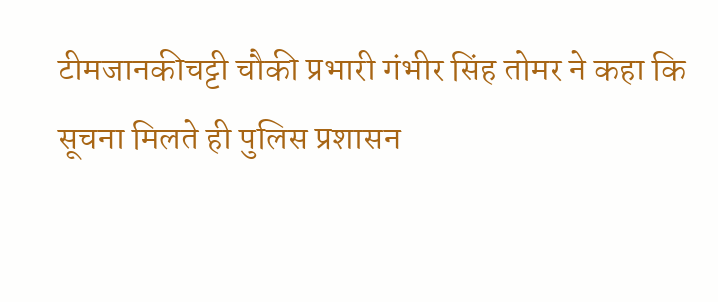टीमजानकीचट्टी चौकी प्रभारी गंभीर सिंह तोमर ने कहा कि सूचना मिलते ही पुलिस प्रशासन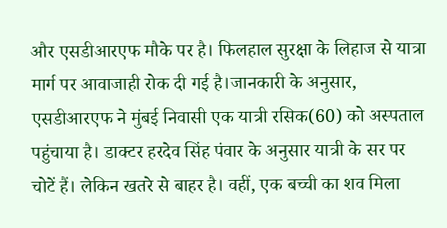और एसडीआरएफ मौके पर है। फिलहाल सुरक्षा के लिहाज से यात्रा मार्ग पर आवाजाही रोक दी गई है।जानकारी के अनुसार, एसडीआरएफ ने मुंबई निवासी एक यात्री रसिक(60) को अस्पताल पहुंचाया है। डाक्टर हरदेव सिंह पंवार के अनुसार यात्री के सर पर चोटें हैं। लेकिन खतरे से बाहर है। वहीं, एक बच्ची का शव मिला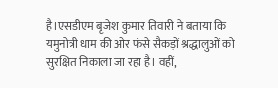है।एसडीएम बृजेश कुमार तिवारी ने बताया कि यमुनोत्री धाम की ओर फंसे सैकड़ों श्रद्धालुओं को सुरक्षित निकाला जा रहा है। वहीं,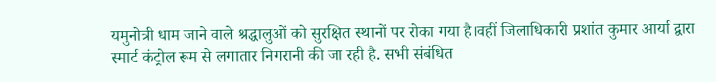यमुनोत्री धाम जाने वाले श्रद्धालुओं को सुरक्षित स्थानों पर रोका गया है।वहीं जिलाधिकारी प्रशांत कुमार आर्या द्वारा स्मार्ट कंट्रोल रूम से लगातार निगरानी की जा रही है. सभी संबंधित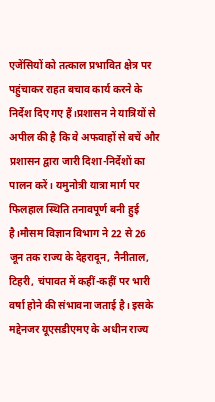एजेंसियों को तत्काल प्रभावित क्षेत्र पर पहुंचाकर राहत बचाव कार्य करने के निर्देश दिए गए हैं।प्रशासन ने यात्रियों से अपील की है कि वे अफवाहों से बचें और प्रशासन द्वारा जारी दिशा-निर्देशों का पालन करें। यमुनोत्री यात्रा मार्ग पर फिलहाल स्थिति तनावपूर्ण बनी हुई है।मौसम विज्ञान विभाग ने 22 से 26 जून तक राज्य के देहरादून, नैनीताल, टिहरी, चंपावत में कहीं-कहीं पर भारी वर्षा होने की संभावना जताई है। इसके मद्देनजर यूएसडीएमए के अधीन राज्य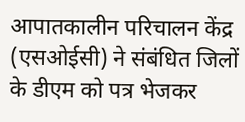आपातकालीन परिचालन केंद्र (एसओईसी) ने संबंधित जिलों के डीएम को पत्र भेजकर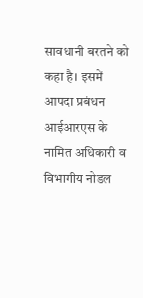सावधानी बरतने को कहा है। इसमें आपदा प्रबंधन आईआरएस के नामित अधिकारी व विभागीय नोडल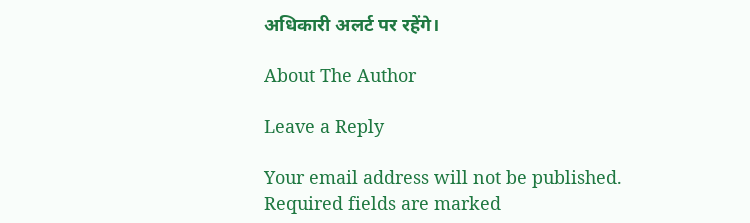अधिकारी अलर्ट पर रहेंगे।

About The Author

Leave a Reply

Your email address will not be published. Required fields are marked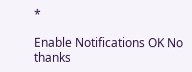*

Enable Notifications OK No thanks